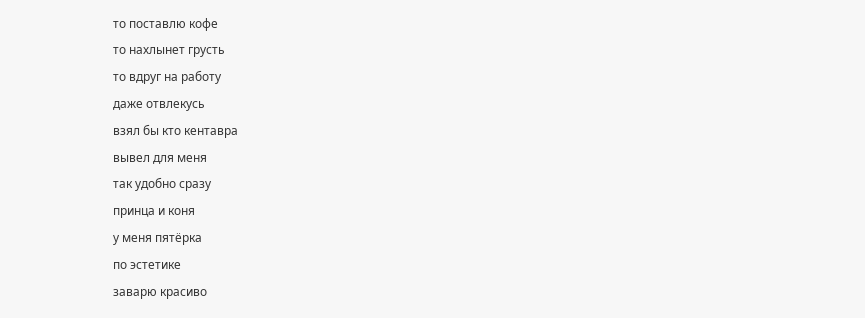то поставлю кофе
то нахлынет грусть
то вдруг на работу
даже отвлекусь
взял бы кто кентавра
вывел для меня
так удобно сразу
принца и коня
у меня пятёрка
по эстетике
заварю красиво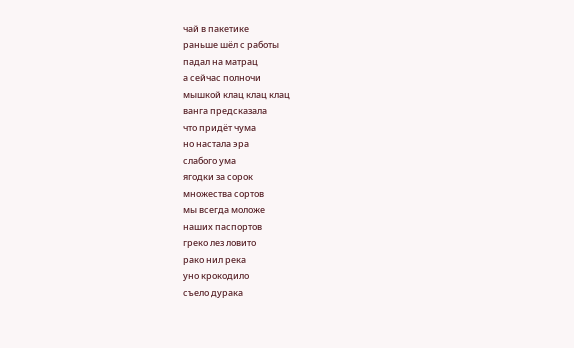чай в пакетике
раньше шёл с работы
падал на матрац
а сейчас полночи
мышкой клац клац клац
ванга предсказала
что придёт чума
но настала эра
слабого ума
ягодки за сорок
множества сортов
мы всегда моложе
наших паспортов
греко лез ловито
рако нил река
уно крокодило
съело дурака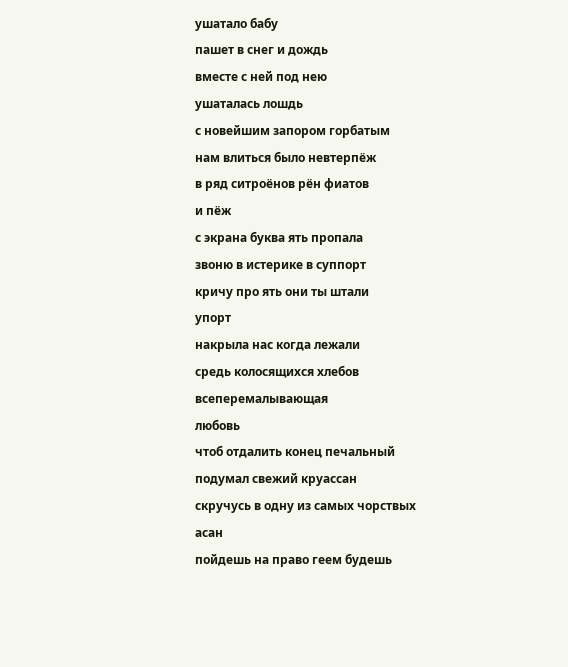ушатало бабу
пашет в снег и дождь
вместе с ней под нею
ушаталась лошдь
с новейшим запором горбатым
нам влиться было невтерпёж
в ряд ситроёнов рён фиатов
и пёж
с экрана буква ять пропала
звоню в истерике в суппорт
кричу про ять они ты штали
упорт
накрыла нас когда лежали
средь колосящихся хлебов
всеперемалывающая
любовь
чтоб отдалить конец печальный
подумал свежий круассан
скручусь в одну из самых чорствых
асан
пойдешь на право геем будешь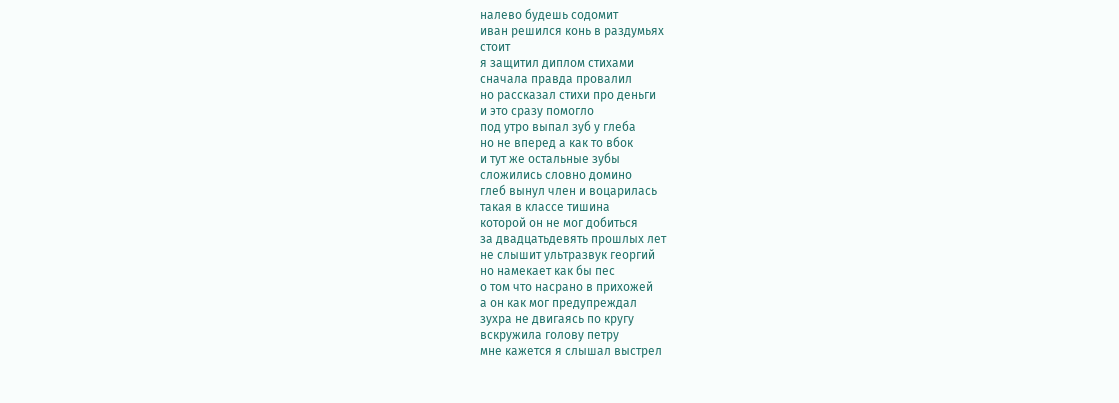налево будешь содомит
иван решился конь в раздумьях
стоит
я защитил диплом стихами
сначала правда провалил
но рассказал стихи про деньги
и это сразу помогло
под утро выпал зуб у глеба
но не вперед а как то вбок
и тут же остальные зубы
сложились словно домино
глеб вынул член и воцарилась
такая в классе тишина
которой он не мог добиться
за двадцатьдевять прошлых лет
не слышит ультразвук георгий
но намекает как бы пес
о том что насрано в прихожей
а он как мог предупреждал
зухра не двигаясь по кругу
вскружила голову петру
мне кажется я слышал выстрел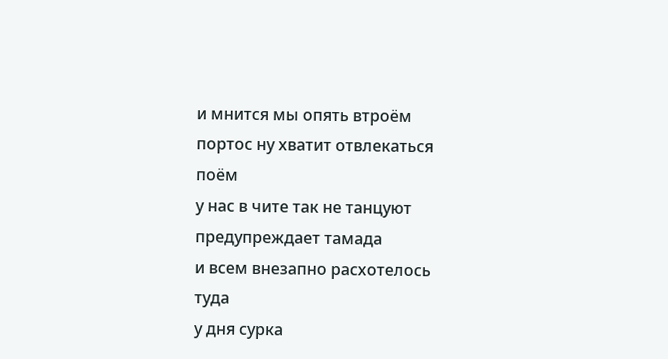и мнится мы опять втроём
портос ну хватит отвлекаться
поём
у нас в чите так не танцуют
предупреждает тамада
и всем внезапно расхотелось
туда
у дня сурка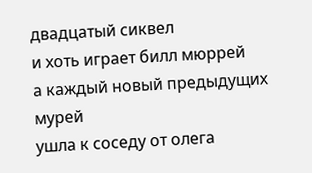двадцатый сиквел
и хоть играет билл мюррей
а каждый новый предыдущих
мурей
ушла к соседу от олега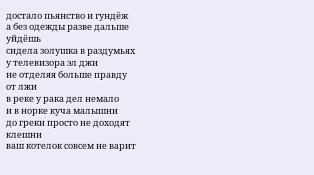достало пьянство и гундёж
а без одежды разве дальше
уйдёшь
сидела золушка в раздумьях
у телевизора эл джи
не отделяя больше правду
от лжи
в реке у рака дел немало
и в норке куча малышни
до греки просто не доходят
клешни
ваш котелок совсем не варит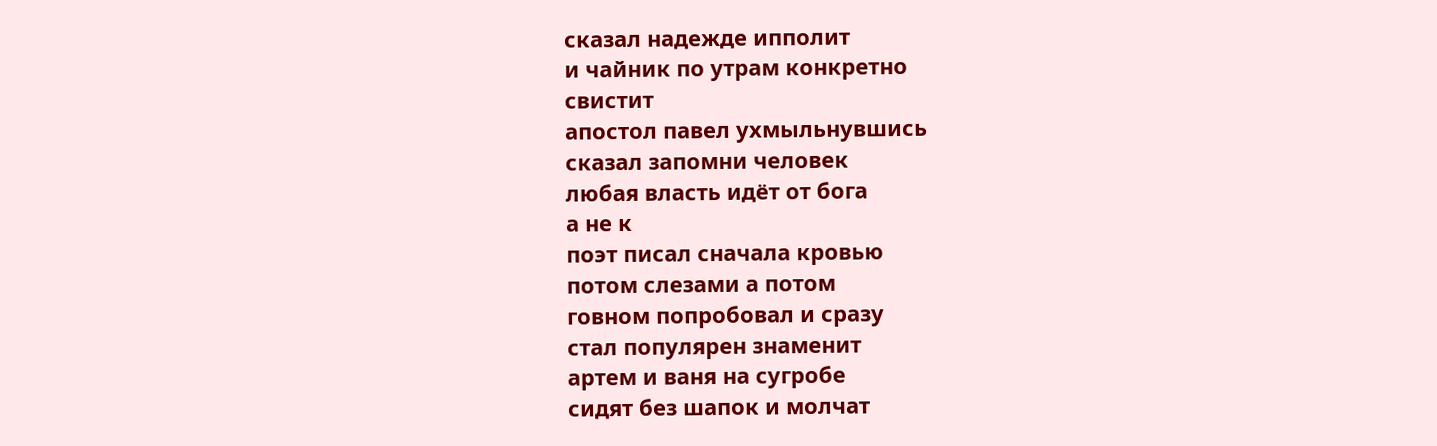сказал надежде ипполит
и чайник по утрам конкретно
свистит
апостол павел ухмыльнувшись
сказал запомни человек
любая власть идёт от бога
а не к
поэт писал сначала кровью
потом слезами а потом
говном попробовал и сразу
стал популярен знаменит
артем и ваня на сугробе
сидят без шапок и молчат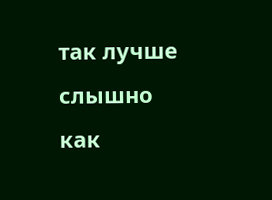так лучше слышно как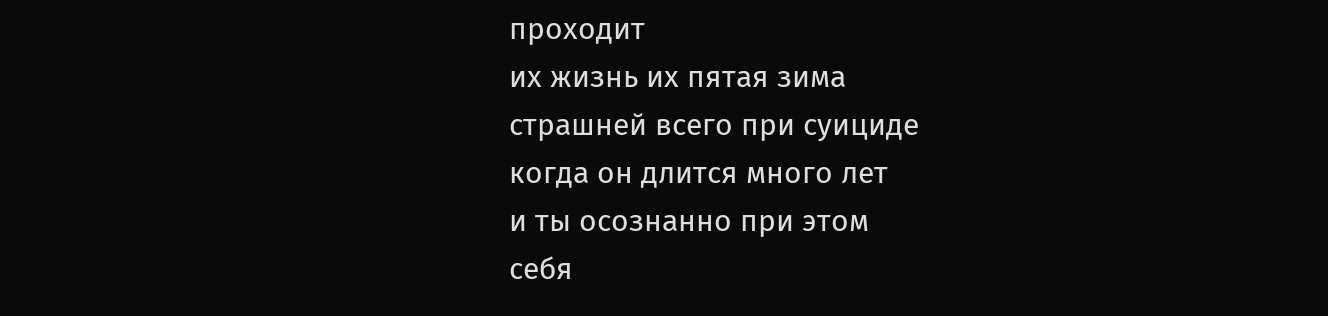проходит
их жизнь их пятая зима
страшней всего при суициде
когда он длится много лет
и ты осознанно при этом
себя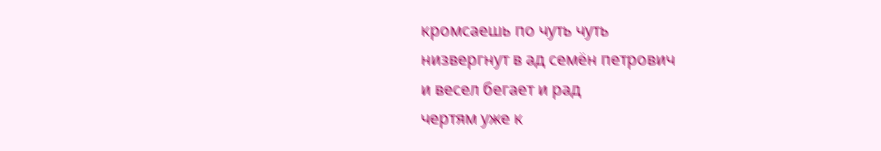кромсаешь по чуть чуть
низвергнут в ад семён петрович
и весел бегает и рад
чертям уже к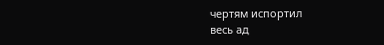чертям испортил
весь ад